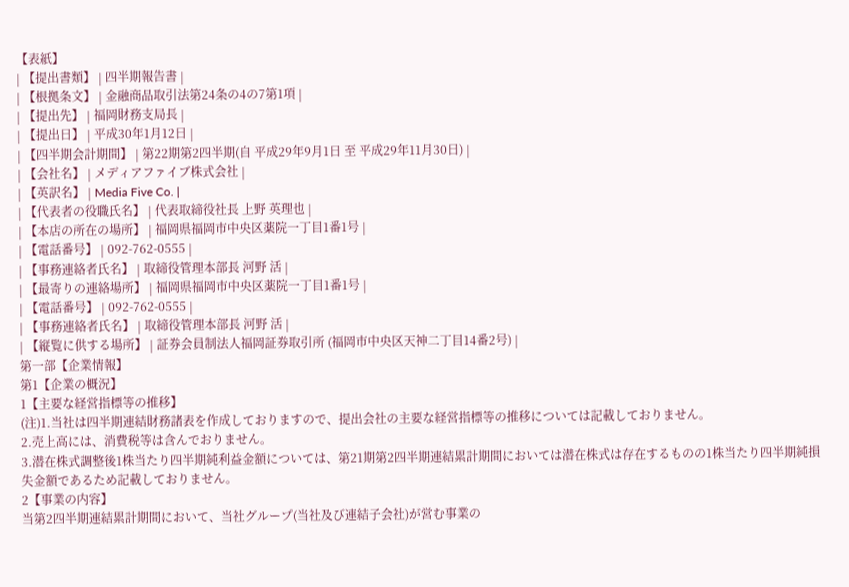【表紙】
| 【提出書類】 | 四半期報告書 |
| 【根拠条文】 | 金融商品取引法第24条の4の7第1項 |
| 【提出先】 | 福岡財務支局長 |
| 【提出日】 | 平成30年1月12日 |
| 【四半期会計期間】 | 第22期第2四半期(自 平成29年9月1日 至 平成29年11月30日) |
| 【会社名】 | メディアファイブ株式会社 |
| 【英訳名】 | Media Five Co. |
| 【代表者の役職氏名】 | 代表取締役社長 上野 英理也 |
| 【本店の所在の場所】 | 福岡県福岡市中央区薬院一丁目1番1号 |
| 【電話番号】 | 092-762-0555 |
| 【事務連絡者氏名】 | 取締役管理本部長 河野 活 |
| 【最寄りの連絡場所】 | 福岡県福岡市中央区薬院一丁目1番1号 |
| 【電話番号】 | 092-762-0555 |
| 【事務連絡者氏名】 | 取締役管理本部長 河野 活 |
| 【縦覧に供する場所】 | 証券会員制法人福岡証券取引所 (福岡市中央区天神二丁目14番2号) |
第一部【企業情報】
第1【企業の概況】
1【主要な経営指標等の推移】
(注)1.当社は四半期連結財務諸表を作成しておりますので、提出会社の主要な経営指標等の推移については記載しておりません。
2.売上高には、消費税等は含んでおりません。
3.潜在株式調整後1株当たり四半期純利益金額については、第21期第2四半期連結累計期間においては潜在株式は存在するものの1株当たり四半期純損失金額であるため記載しておりません。
2【事業の内容】
当第2四半期連結累計期間において、当社グループ(当社及び連結子会社)が営む事業の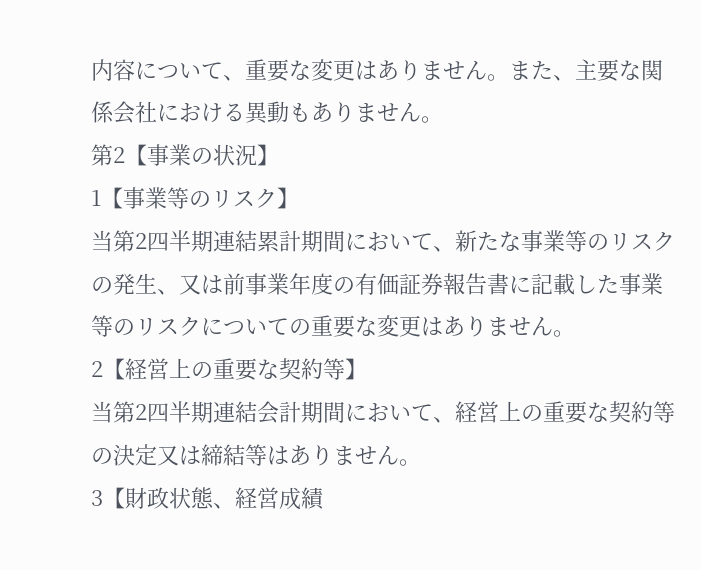内容について、重要な変更はありません。また、主要な関係会社における異動もありません。
第2【事業の状況】
1【事業等のリスク】
当第2四半期連結累計期間において、新たな事業等のリスクの発生、又は前事業年度の有価証券報告書に記載した事業等のリスクについての重要な変更はありません。
2【経営上の重要な契約等】
当第2四半期連結会計期間において、経営上の重要な契約等の決定又は締結等はありません。
3【財政状態、経営成績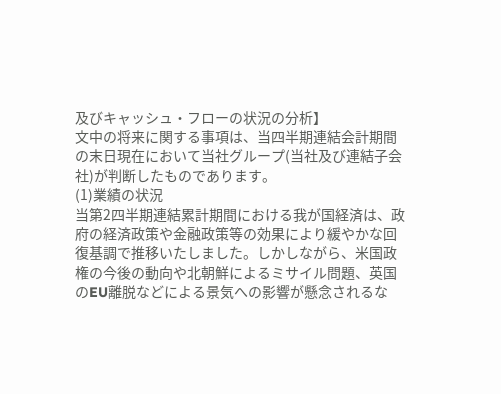及びキャッシュ・フローの状況の分析】
文中の将来に関する事項は、当四半期連結会計期間の末日現在において当社グループ(当社及び連結子会社)が判断したものであります。
(1)業績の状況
当第2四半期連結累計期間における我が国経済は、政府の経済政策や金融政策等の効果により緩やかな回復基調で推移いたしました。しかしながら、米国政権の今後の動向や北朝鮮によるミサイル問題、英国のEU離脱などによる景気への影響が懸念されるな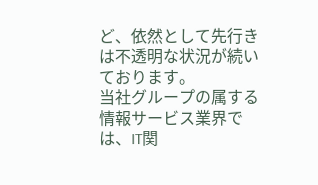ど、依然として先行きは不透明な状況が続いております。
当社グループの属する情報サービス業界では、IT関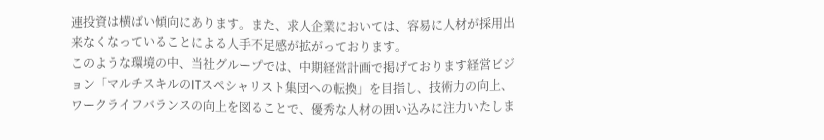連投資は横ばい傾向にあります。また、求人企業においては、容易に人材が採用出来なくなっていることによる人手不足感が拡がっております。
このような環境の中、当社グループでは、中期経営計画で掲げております経営ビジョン「マルチスキルのITスペシャリスト集団への転換」を目指し、技術力の向上、ワークライフバランスの向上を図ることで、優秀な人材の囲い込みに注力いたしま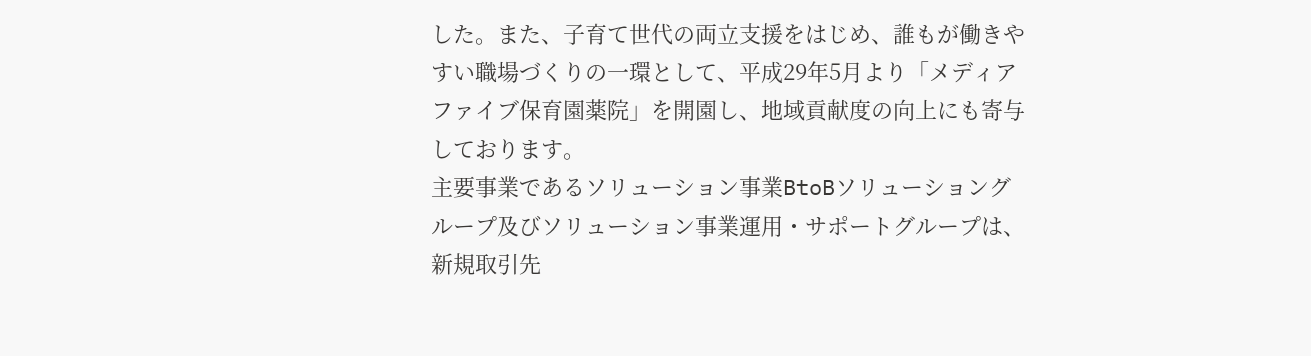した。また、子育て世代の両立支援をはじめ、誰もが働きやすい職場づくりの一環として、平成29年5月より「メディアファイブ保育園薬院」を開園し、地域貢献度の向上にも寄与しております。
主要事業であるソリューション事業BtoBソリューショングループ及びソリューション事業運用・サポートグループは、新規取引先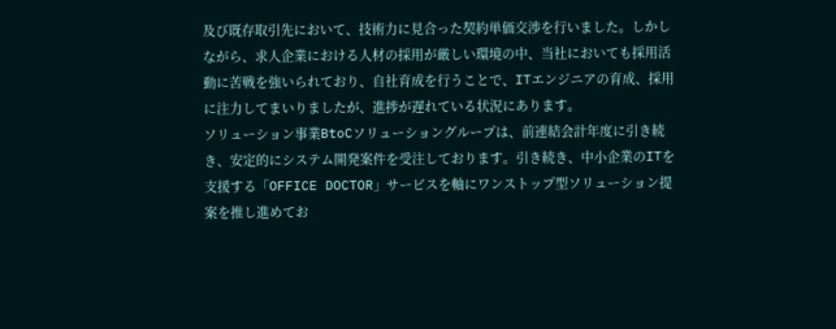及び既存取引先において、技術力に見合った契約単価交渉を行いました。しかしながら、求人企業における人材の採用が厳しい環境の中、当社においても採用活動に苦戦を強いられており、自社育成を行うことで、ITエンジニアの育成、採用に注力してまいりましたが、進捗が遅れている状況にあります。
ソリューション事業BtoCソリューショングループは、前連結会計年度に引き続き、安定的にシステム開発案件を受注しております。引き続き、中小企業のITを支援する「OFFICE DOCTOR」サービスを軸にワンストップ型ソリューション提案を推し進めてお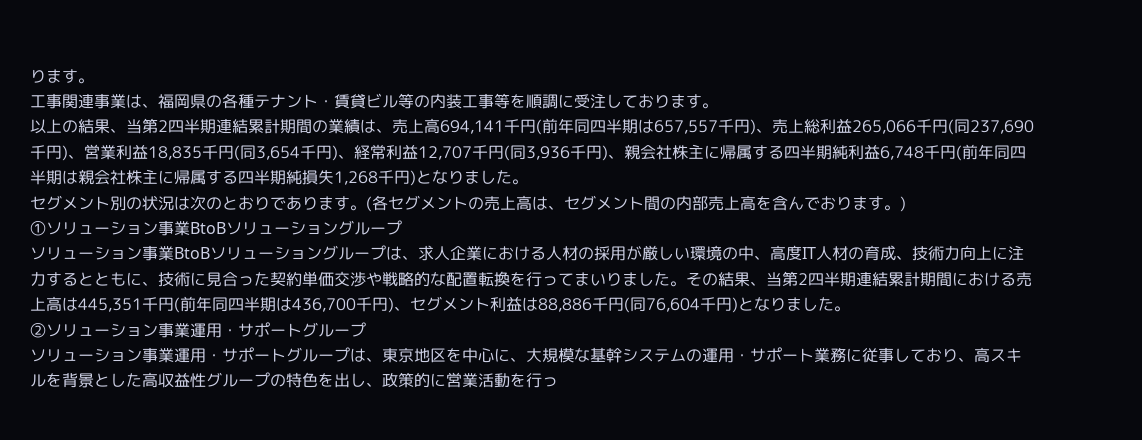ります。
工事関連事業は、福岡県の各種テナント・賃貸ビル等の内装工事等を順調に受注しております。
以上の結果、当第2四半期連結累計期間の業績は、売上高694,141千円(前年同四半期は657,557千円)、売上総利益265,066千円(同237,690千円)、営業利益18,835千円(同3,654千円)、経常利益12,707千円(同3,936千円)、親会社株主に帰属する四半期純利益6,748千円(前年同四半期は親会社株主に帰属する四半期純損失1,268千円)となりました。
セグメント別の状況は次のとおりであります。(各セグメントの売上高は、セグメント間の内部売上高を含んでおります。)
①ソリューション事業BtoBソリューショングループ
ソリューション事業BtoBソリューショングループは、求人企業における人材の採用が厳しい環境の中、高度IT人材の育成、技術力向上に注力するとともに、技術に見合った契約単価交渉や戦略的な配置転換を行ってまいりました。その結果、当第2四半期連結累計期間における売上高は445,351千円(前年同四半期は436,700千円)、セグメント利益は88,886千円(同76,604千円)となりました。
②ソリューション事業運用・サポートグループ
ソリューション事業運用・サポートグループは、東京地区を中心に、大規模な基幹システムの運用・サポート業務に従事しており、高スキルを背景とした高収益性グループの特色を出し、政策的に営業活動を行っ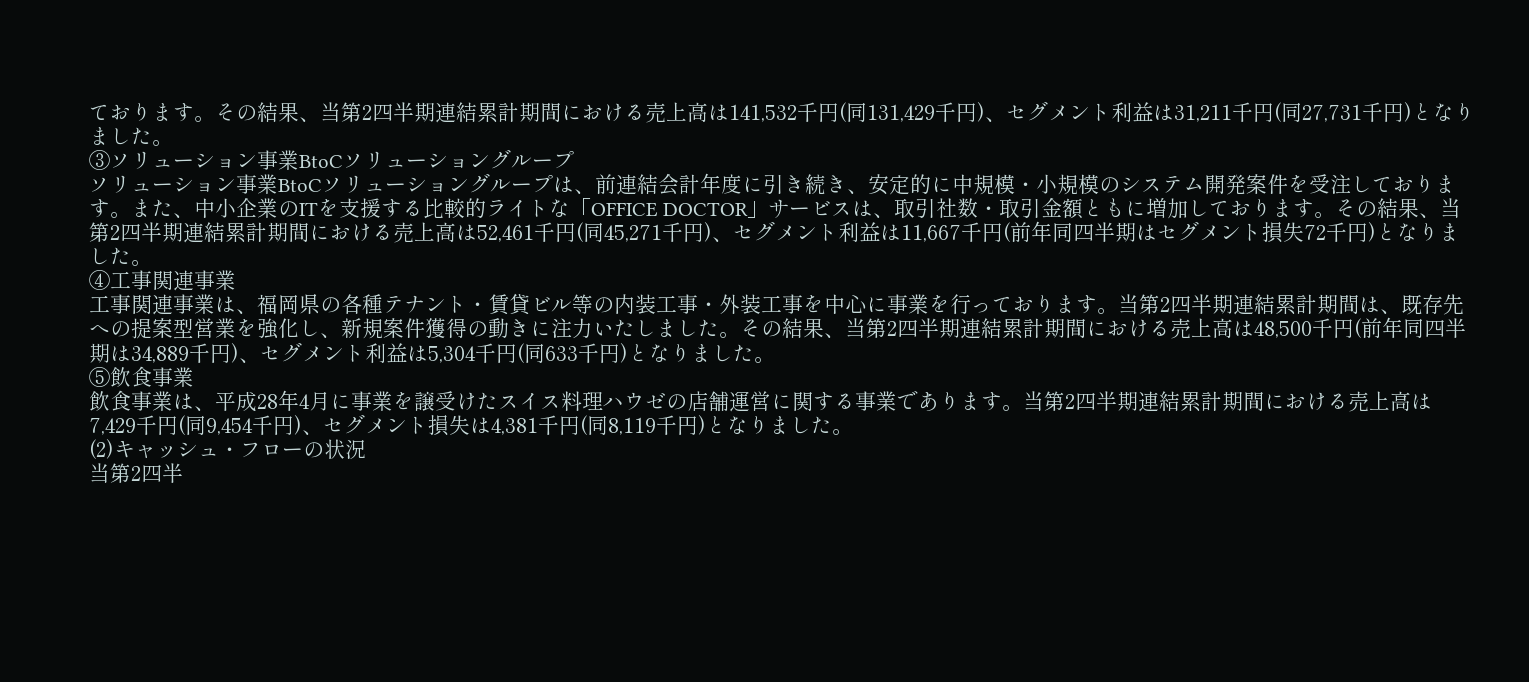ております。その結果、当第2四半期連結累計期間における売上高は141,532千円(同131,429千円)、セグメント利益は31,211千円(同27,731千円)となりました。
③ソリューション事業BtoCソリューショングループ
ソリューション事業BtoCソリューショングループは、前連結会計年度に引き続き、安定的に中規模・小規模のシステム開発案件を受注しております。また、中小企業のITを支援する比較的ライトな「OFFICE DOCTOR」サービスは、取引社数・取引金額ともに増加しております。その結果、当第2四半期連結累計期間における売上高は52,461千円(同45,271千円)、セグメント利益は11,667千円(前年同四半期はセグメント損失72千円)となりました。
④工事関連事業
工事関連事業は、福岡県の各種テナント・賃貸ビル等の内装工事・外装工事を中心に事業を行っております。当第2四半期連結累計期間は、既存先への提案型営業を強化し、新規案件獲得の動きに注力いたしました。その結果、当第2四半期連結累計期間における売上高は48,500千円(前年同四半期は34,889千円)、セグメント利益は5,304千円(同633千円)となりました。
⑤飲食事業
飲食事業は、平成28年4月に事業を譲受けたスイス料理ハウゼの店舗運営に関する事業であります。当第2四半期連結累計期間における売上高は7,429千円(同9,454千円)、セグメント損失は4,381千円(同8,119千円)となりました。
(2)キャッシュ・フローの状況
当第2四半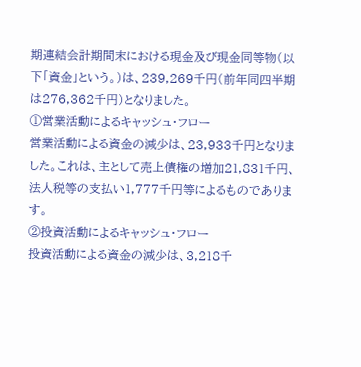期連結会計期間末における現金及び現金同等物(以下「資金」という。)は、239,269千円(前年同四半期は276,362千円)となりました。
①営業活動によるキャッシュ・フロー
営業活動による資金の減少は、23,933千円となりました。これは、主として売上債権の増加21,831千円、法人税等の支払い1,777千円等によるものであります。
②投資活動によるキャッシュ・フロー
投資活動による資金の減少は、3,218千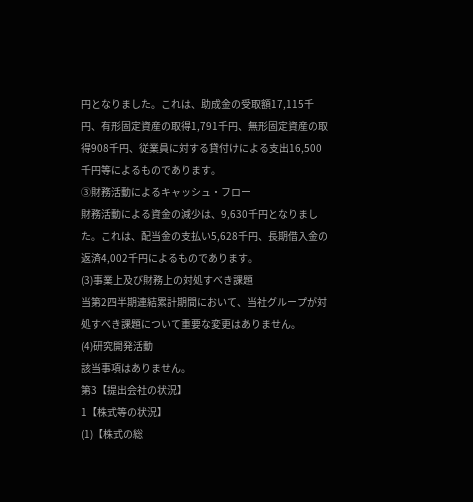円となりました。これは、助成金の受取額17,115千円、有形固定資産の取得1,791千円、無形固定資産の取得908千円、従業員に対する貸付けによる支出16,500千円等によるものであります。
③財務活動によるキャッシュ・フロー
財務活動による資金の減少は、9,630千円となりました。これは、配当金の支払い5,628千円、長期借入金の返済4,002千円によるものであります。
(3)事業上及び財務上の対処すべき課題
当第2四半期連結累計期間において、当社グループが対処すべき課題について重要な変更はありません。
(4)研究開発活動
該当事項はありません。
第3【提出会社の状況】
1【株式等の状況】
(1)【株式の総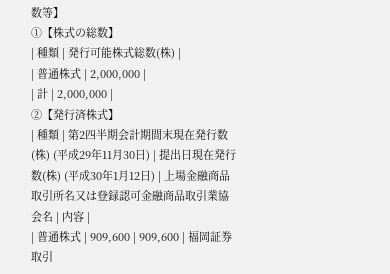数等】
①【株式の総数】
| 種類 | 発行可能株式総数(株) |
| 普通株式 | 2,000,000 |
| 計 | 2,000,000 |
②【発行済株式】
| 種類 | 第2四半期会計期間末現在発行数(株) (平成29年11月30日) | 提出日現在発行数(株) (平成30年1月12日) | 上場金融商品取引所名又は登録認可金融商品取引業協会名 | 内容 |
| 普通株式 | 909,600 | 909,600 | 福岡証券取引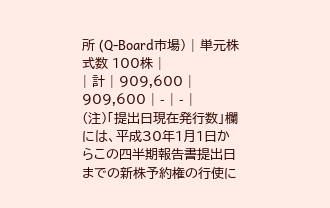所 (Q-Board市場) | 単元株式数 100株 |
| 計 | 909,600 | 909,600 | - | - |
(注)「提出日現在発行数」欄には、平成30年1月1日からこの四半期報告書提出日までの新株予約権の行使に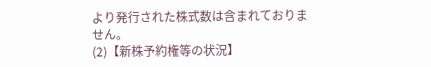より発行された株式数は含まれておりません。
(2)【新株予約権等の状況】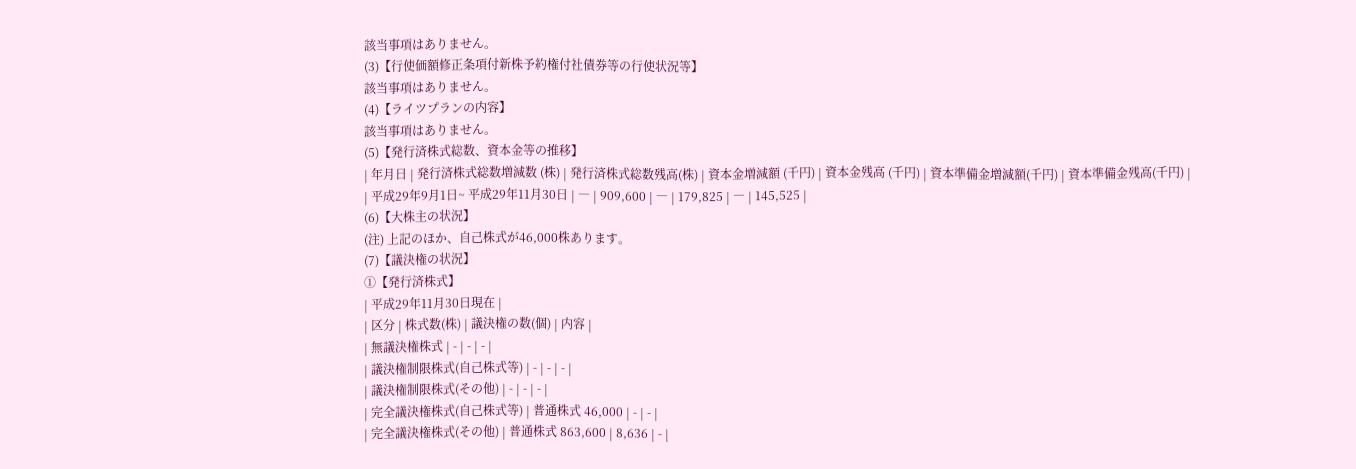該当事項はありません。
(3)【行使価額修正条項付新株予約権付社債券等の行使状況等】
該当事項はありません。
(4)【ライツプランの内容】
該当事項はありません。
(5)【発行済株式総数、資本金等の推移】
| 年月日 | 発行済株式総数増減数 (株) | 発行済株式総数残高(株) | 資本金増減額 (千円) | 資本金残高 (千円) | 資本準備金増減額(千円) | 資本準備金残高(千円) |
| 平成29年9月1日~ 平成29年11月30日 | ― | 909,600 | ― | 179,825 | ― | 145,525 |
(6)【大株主の状況】
(注) 上記のほか、自己株式が46,000株あります。
(7)【議決権の状況】
①【発行済株式】
| 平成29年11月30日現在 |
| 区分 | 株式数(株) | 議決権の数(個) | 内容 |
| 無議決権株式 | - | - | - |
| 議決権制限株式(自己株式等) | - | - | - |
| 議決権制限株式(その他) | - | - | - |
| 完全議決権株式(自己株式等) | 普通株式 46,000 | - | - |
| 完全議決権株式(その他) | 普通株式 863,600 | 8,636 | - |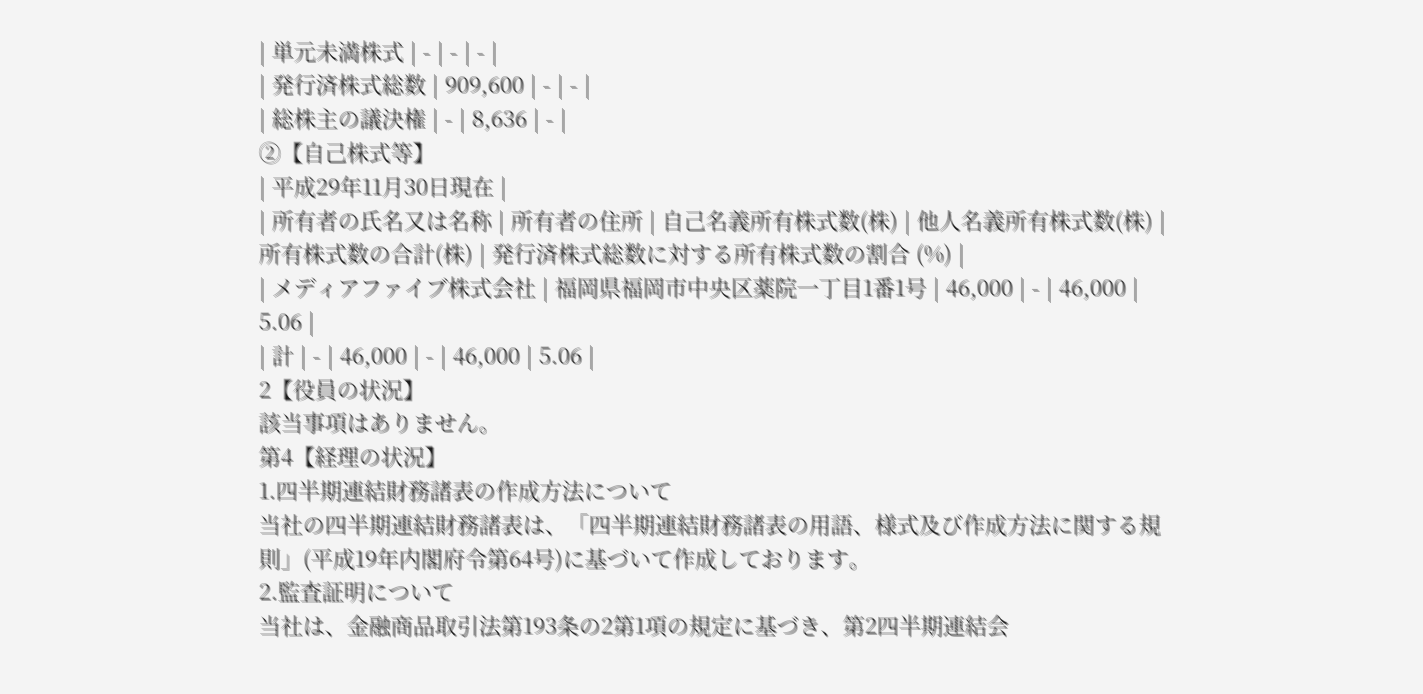| 単元未満株式 | - | - | - |
| 発行済株式総数 | 909,600 | - | - |
| 総株主の議決権 | - | 8,636 | - |
②【自己株式等】
| 平成29年11月30日現在 |
| 所有者の氏名又は名称 | 所有者の住所 | 自己名義所有株式数(株) | 他人名義所有株式数(株) | 所有株式数の合計(株) | 発行済株式総数に対する所有株式数の割合 (%) |
| メディアファイブ株式会社 | 福岡県福岡市中央区薬院一丁目1番1号 | 46,000 | - | 46,000 | 5.06 |
| 計 | - | 46,000 | - | 46,000 | 5.06 |
2【役員の状況】
該当事項はありません。
第4【経理の状況】
1.四半期連結財務諸表の作成方法について
当社の四半期連結財務諸表は、「四半期連結財務諸表の用語、様式及び作成方法に関する規則」(平成19年内閣府令第64号)に基づいて作成しております。
2.監査証明について
当社は、金融商品取引法第193条の2第1項の規定に基づき、第2四半期連結会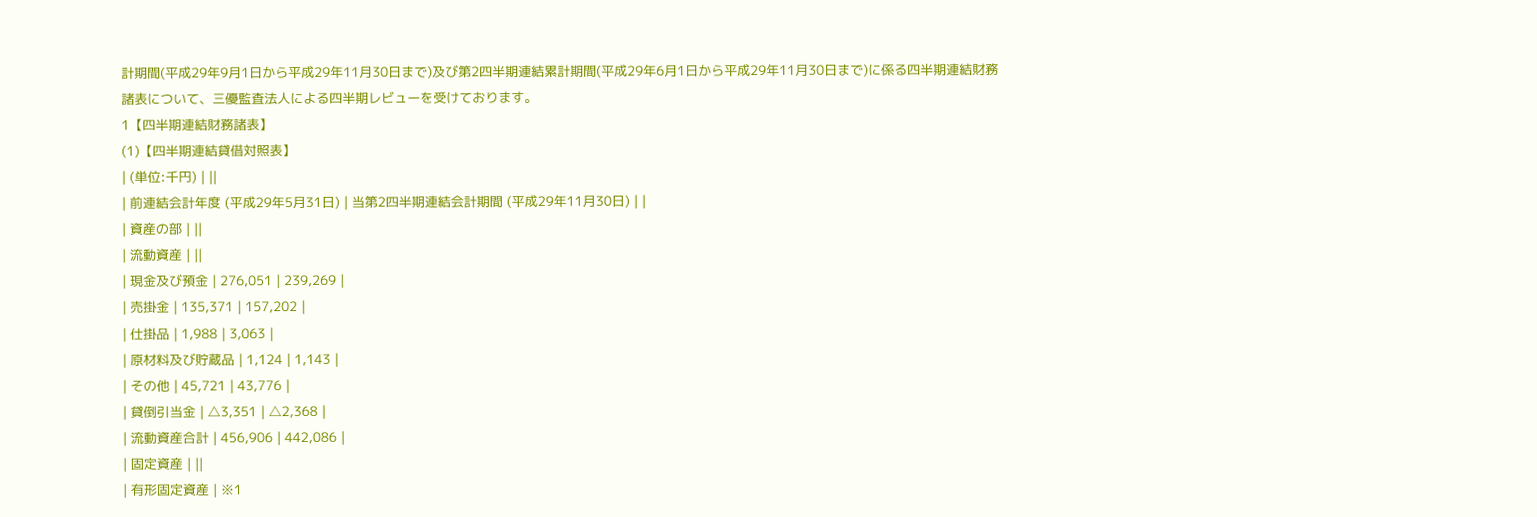計期間(平成29年9月1日から平成29年11月30日まで)及び第2四半期連結累計期間(平成29年6月1日から平成29年11月30日まで)に係る四半期連結財務諸表について、三優監査法人による四半期レビューを受けております。
1【四半期連結財務諸表】
(1)【四半期連結貸借対照表】
| (単位:千円) | ||
| 前連結会計年度 (平成29年5月31日) | 当第2四半期連結会計期間 (平成29年11月30日) | |
| 資産の部 | ||
| 流動資産 | ||
| 現金及び預金 | 276,051 | 239,269 |
| 売掛金 | 135,371 | 157,202 |
| 仕掛品 | 1,988 | 3,063 |
| 原材料及び貯蔵品 | 1,124 | 1,143 |
| その他 | 45,721 | 43,776 |
| 貸倒引当金 | △3,351 | △2,368 |
| 流動資産合計 | 456,906 | 442,086 |
| 固定資産 | ||
| 有形固定資産 | ※1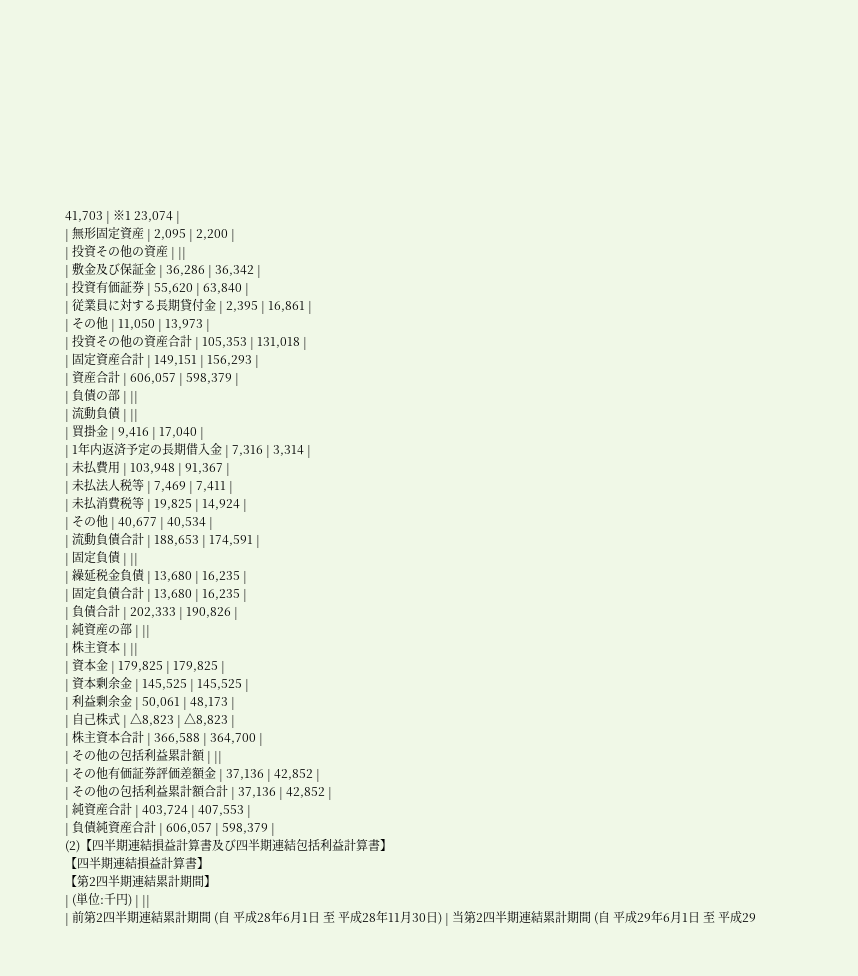41,703 | ※1 23,074 |
| 無形固定資産 | 2,095 | 2,200 |
| 投資その他の資産 | ||
| 敷金及び保証金 | 36,286 | 36,342 |
| 投資有価証券 | 55,620 | 63,840 |
| 従業員に対する長期貸付金 | 2,395 | 16,861 |
| その他 | 11,050 | 13,973 |
| 投資その他の資産合計 | 105,353 | 131,018 |
| 固定資産合計 | 149,151 | 156,293 |
| 資産合計 | 606,057 | 598,379 |
| 負債の部 | ||
| 流動負債 | ||
| 買掛金 | 9,416 | 17,040 |
| 1年内返済予定の長期借入金 | 7,316 | 3,314 |
| 未払費用 | 103,948 | 91,367 |
| 未払法人税等 | 7,469 | 7,411 |
| 未払消費税等 | 19,825 | 14,924 |
| その他 | 40,677 | 40,534 |
| 流動負債合計 | 188,653 | 174,591 |
| 固定負債 | ||
| 繰延税金負債 | 13,680 | 16,235 |
| 固定負債合計 | 13,680 | 16,235 |
| 負債合計 | 202,333 | 190,826 |
| 純資産の部 | ||
| 株主資本 | ||
| 資本金 | 179,825 | 179,825 |
| 資本剰余金 | 145,525 | 145,525 |
| 利益剰余金 | 50,061 | 48,173 |
| 自己株式 | △8,823 | △8,823 |
| 株主資本合計 | 366,588 | 364,700 |
| その他の包括利益累計額 | ||
| その他有価証券評価差額金 | 37,136 | 42,852 |
| その他の包括利益累計額合計 | 37,136 | 42,852 |
| 純資産合計 | 403,724 | 407,553 |
| 負債純資産合計 | 606,057 | 598,379 |
(2)【四半期連結損益計算書及び四半期連結包括利益計算書】
【四半期連結損益計算書】
【第2四半期連結累計期間】
| (単位:千円) | ||
| 前第2四半期連結累計期間 (自 平成28年6月1日 至 平成28年11月30日) | 当第2四半期連結累計期間 (自 平成29年6月1日 至 平成29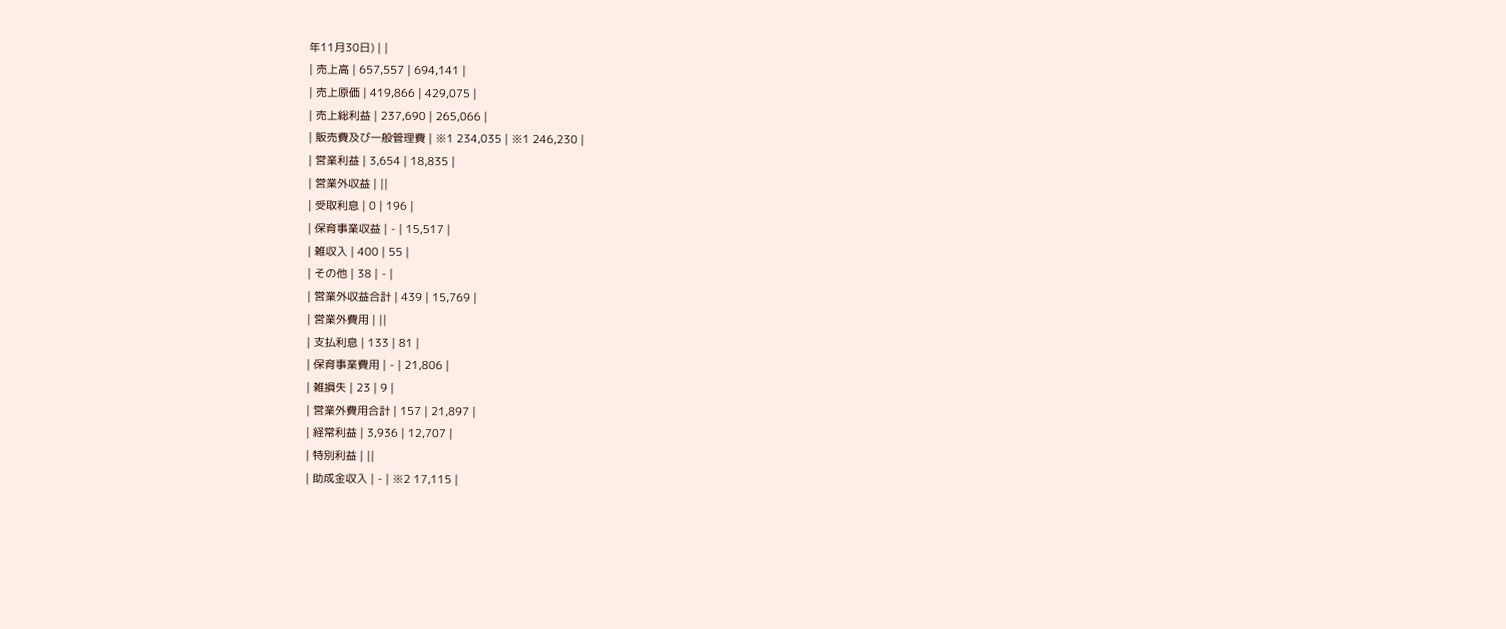年11月30日) | |
| 売上高 | 657,557 | 694,141 |
| 売上原価 | 419,866 | 429,075 |
| 売上総利益 | 237,690 | 265,066 |
| 販売費及び一般管理費 | ※1 234,035 | ※1 246,230 |
| 営業利益 | 3,654 | 18,835 |
| 営業外収益 | ||
| 受取利息 | 0 | 196 |
| 保育事業収益 | - | 15,517 |
| 雑収入 | 400 | 55 |
| その他 | 38 | - |
| 営業外収益合計 | 439 | 15,769 |
| 営業外費用 | ||
| 支払利息 | 133 | 81 |
| 保育事業費用 | - | 21,806 |
| 雑損失 | 23 | 9 |
| 営業外費用合計 | 157 | 21,897 |
| 経常利益 | 3,936 | 12,707 |
| 特別利益 | ||
| 助成金収入 | - | ※2 17,115 |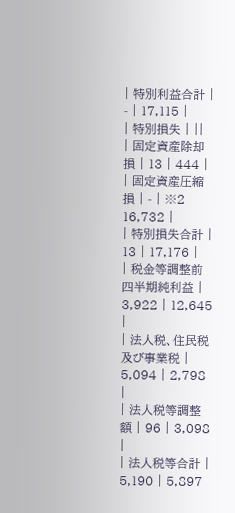| 特別利益合計 | - | 17,115 |
| 特別損失 | ||
| 固定資産除却損 | 13 | 444 |
| 固定資産圧縮損 | - | ※2 16,732 |
| 特別損失合計 | 13 | 17,176 |
| 税金等調整前四半期純利益 | 3,922 | 12,645 |
| 法人税、住民税及び事業税 | 5,094 | 2,798 |
| 法人税等調整額 | 96 | 3,098 |
| 法人税等合計 | 5,190 | 5,897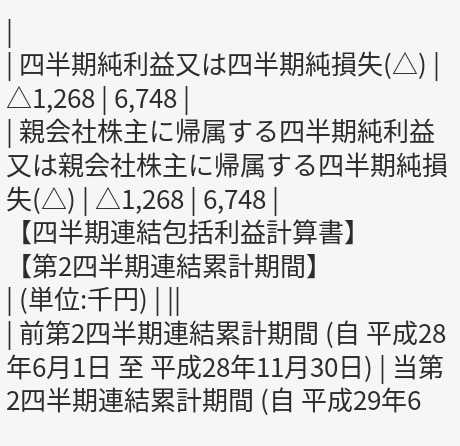|
| 四半期純利益又は四半期純損失(△) | △1,268 | 6,748 |
| 親会社株主に帰属する四半期純利益又は親会社株主に帰属する四半期純損失(△) | △1,268 | 6,748 |
【四半期連結包括利益計算書】
【第2四半期連結累計期間】
| (単位:千円) | ||
| 前第2四半期連結累計期間 (自 平成28年6月1日 至 平成28年11月30日) | 当第2四半期連結累計期間 (自 平成29年6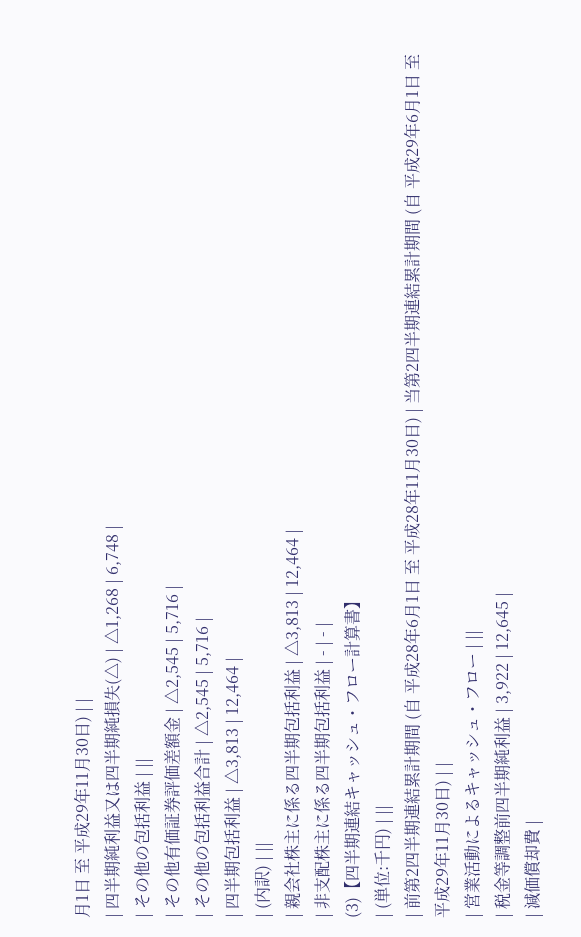月1日 至 平成29年11月30日) | |
| 四半期純利益又は四半期純損失(△) | △1,268 | 6,748 |
| その他の包括利益 | ||
| その他有価証券評価差額金 | △2,545 | 5,716 |
| その他の包括利益合計 | △2,545 | 5,716 |
| 四半期包括利益 | △3,813 | 12,464 |
| (内訳) | ||
| 親会社株主に係る四半期包括利益 | △3,813 | 12,464 |
| 非支配株主に係る四半期包括利益 | - | - |
(3)【四半期連結キャッシュ・フロー計算書】
| (単位:千円) | ||
| 前第2四半期連結累計期間 (自 平成28年6月1日 至 平成28年11月30日) | 当第2四半期連結累計期間 (自 平成29年6月1日 至 平成29年11月30日) | |
| 営業活動によるキャッシュ・フロー | ||
| 税金等調整前四半期純利益 | 3,922 | 12,645 |
| 減価償却費 |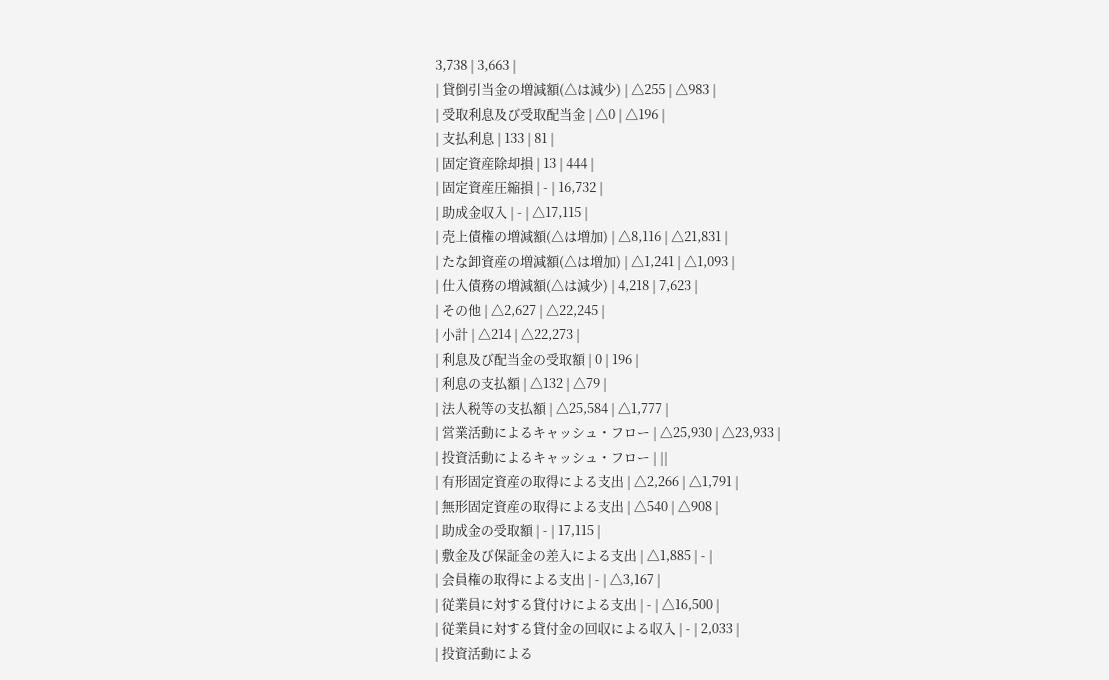3,738 | 3,663 |
| 貸倒引当金の増減額(△は減少) | △255 | △983 |
| 受取利息及び受取配当金 | △0 | △196 |
| 支払利息 | 133 | 81 |
| 固定資産除却損 | 13 | 444 |
| 固定資産圧縮損 | - | 16,732 |
| 助成金収入 | - | △17,115 |
| 売上債権の増減額(△は増加) | △8,116 | △21,831 |
| たな卸資産の増減額(△は増加) | △1,241 | △1,093 |
| 仕入債務の増減額(△は減少) | 4,218 | 7,623 |
| その他 | △2,627 | △22,245 |
| 小計 | △214 | △22,273 |
| 利息及び配当金の受取額 | 0 | 196 |
| 利息の支払額 | △132 | △79 |
| 法人税等の支払額 | △25,584 | △1,777 |
| 営業活動によるキャッシュ・フロー | △25,930 | △23,933 |
| 投資活動によるキャッシュ・フロー | ||
| 有形固定資産の取得による支出 | △2,266 | △1,791 |
| 無形固定資産の取得による支出 | △540 | △908 |
| 助成金の受取額 | - | 17,115 |
| 敷金及び保証金の差入による支出 | △1,885 | - |
| 会員権の取得による支出 | - | △3,167 |
| 従業員に対する貸付けによる支出 | - | △16,500 |
| 従業員に対する貸付金の回収による収入 | - | 2,033 |
| 投資活動による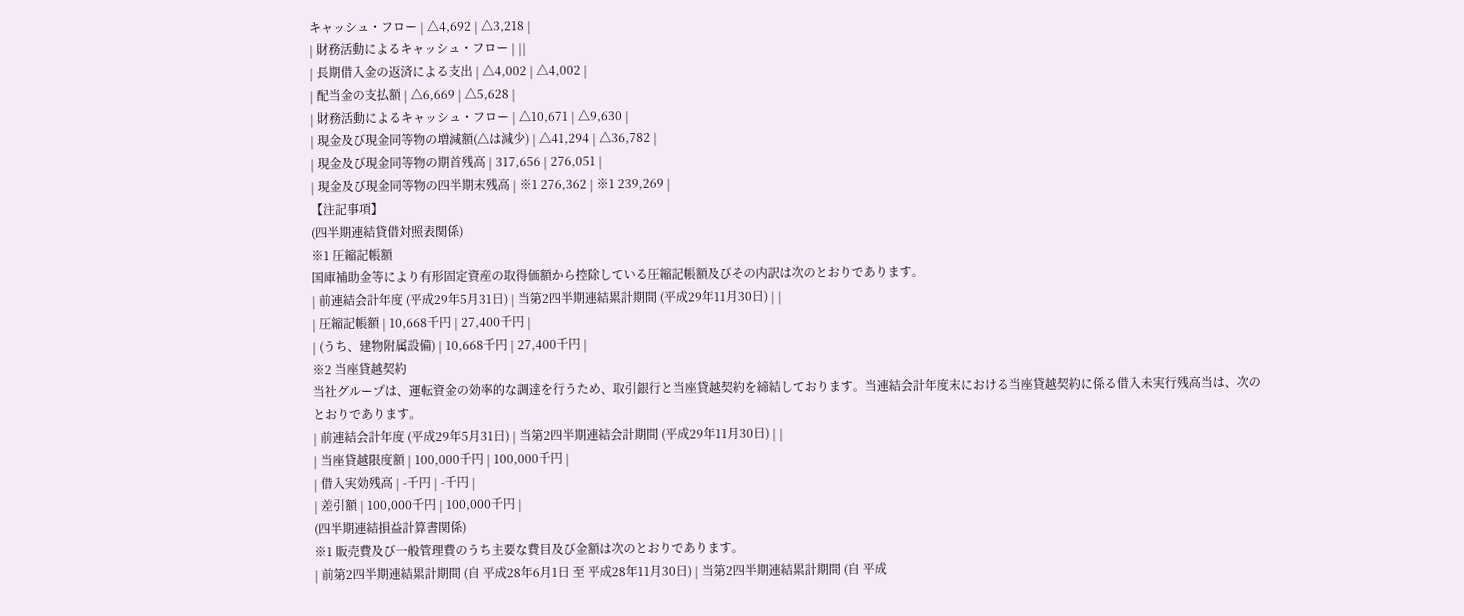キャッシュ・フロー | △4,692 | △3,218 |
| 財務活動によるキャッシュ・フロー | ||
| 長期借入金の返済による支出 | △4,002 | △4,002 |
| 配当金の支払額 | △6,669 | △5,628 |
| 財務活動によるキャッシュ・フロー | △10,671 | △9,630 |
| 現金及び現金同等物の増減額(△は減少) | △41,294 | △36,782 |
| 現金及び現金同等物の期首残高 | 317,656 | 276,051 |
| 現金及び現金同等物の四半期末残高 | ※1 276,362 | ※1 239,269 |
【注記事項】
(四半期連結貸借対照表関係)
※1 圧縮記帳額
国庫補助金等により有形固定資産の取得価額から控除している圧縮記帳額及びその内訳は次のとおりであります。
| 前連結会計年度 (平成29年5月31日) | 当第2四半期連結累計期間 (平成29年11月30日) | |
| 圧縮記帳額 | 10,668千円 | 27,400千円 |
| (うち、建物附属設備) | 10,668千円 | 27,400千円 |
※2 当座貸越契約
当社グループは、運転資金の効率的な調達を行うため、取引銀行と当座貸越契約を締結しております。当連結会計年度末における当座貸越契約に係る借入未実行残高当は、次のとおりであります。
| 前連結会計年度 (平成29年5月31日) | 当第2四半期連結会計期間 (平成29年11月30日) | |
| 当座貸越限度額 | 100,000千円 | 100,000千円 |
| 借入実効残高 | -千円 | -千円 |
| 差引額 | 100,000千円 | 100,000千円 |
(四半期連結損益計算書関係)
※1 販売費及び一般管理費のうち主要な費目及び金額は次のとおりであります。
| 前第2四半期連結累計期間 (自 平成28年6月1日 至 平成28年11月30日) | 当第2四半期連結累計期間 (自 平成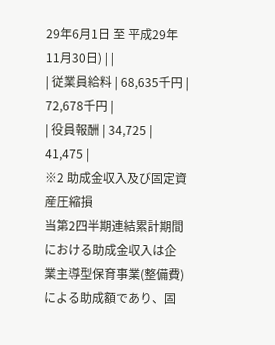29年6月1日 至 平成29年11月30日) | |
| 従業員給料 | 68,635千円 | 72,678千円 |
| 役員報酬 | 34,725 | 41,475 |
※2 助成金収入及び固定資産圧縮損
当第2四半期連結累計期間における助成金収入は企業主導型保育事業(整備費)による助成額であり、固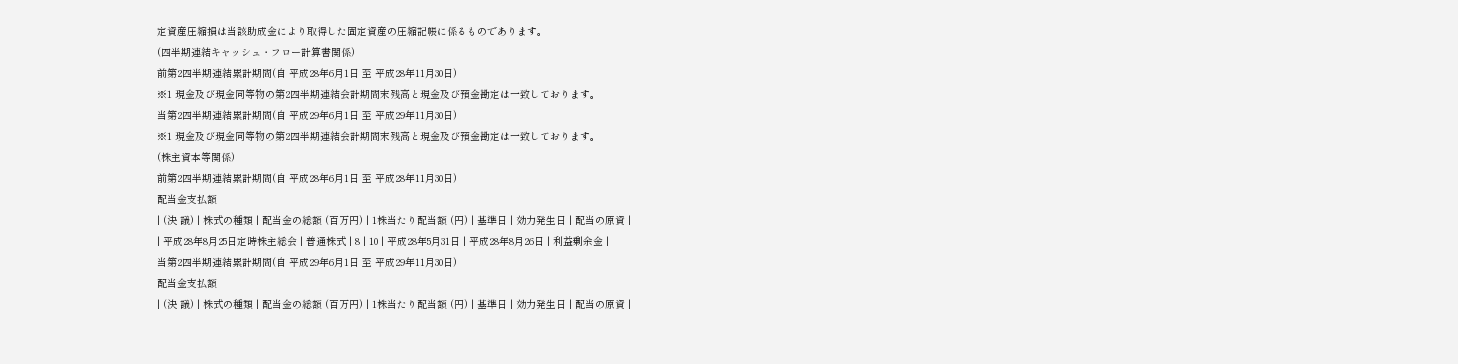定資産圧縮損は当該助成金により取得した固定資産の圧縮記帳に係るものであります。
(四半期連結キャッシュ・フロー計算書関係)
前第2四半期連結累計期間(自 平成28年6月1日 至 平成28年11月30日)
※1 現金及び現金同等物の第2四半期連結会計期間末残高と現金及び預金勘定は一致しております。
当第2四半期連結累計期間(自 平成29年6月1日 至 平成29年11月30日)
※1 現金及び現金同等物の第2四半期連結会計期間末残高と現金及び預金勘定は一致しております。
(株主資本等関係)
前第2四半期連結累計期間(自 平成28年6月1日 至 平成28年11月30日)
配当金支払額
| (決 議) | 株式の種類 | 配当金の総額 (百万円) | 1株当たり配当額 (円) | 基準日 | 効力発生日 | 配当の原資 |
| 平成28年8月25日定時株主総会 | 普通株式 | 8 | 10 | 平成28年5月31日 | 平成28年8月26日 | 利益剰余金 |
当第2四半期連結累計期間(自 平成29年6月1日 至 平成29年11月30日)
配当金支払額
| (決 議) | 株式の種類 | 配当金の総額 (百万円) | 1株当たり配当額 (円) | 基準日 | 効力発生日 | 配当の原資 |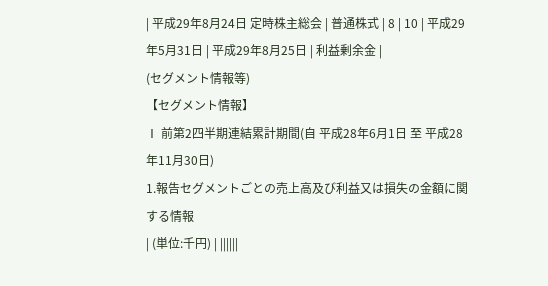| 平成29年8月24日 定時株主総会 | 普通株式 | 8 | 10 | 平成29年5月31日 | 平成29年8月25日 | 利益剰余金 |
(セグメント情報等)
【セグメント情報】
Ⅰ 前第2四半期連結累計期間(自 平成28年6月1日 至 平成28年11月30日)
1.報告セグメントごとの売上高及び利益又は損失の金額に関する情報
| (単位:千円) | ||||||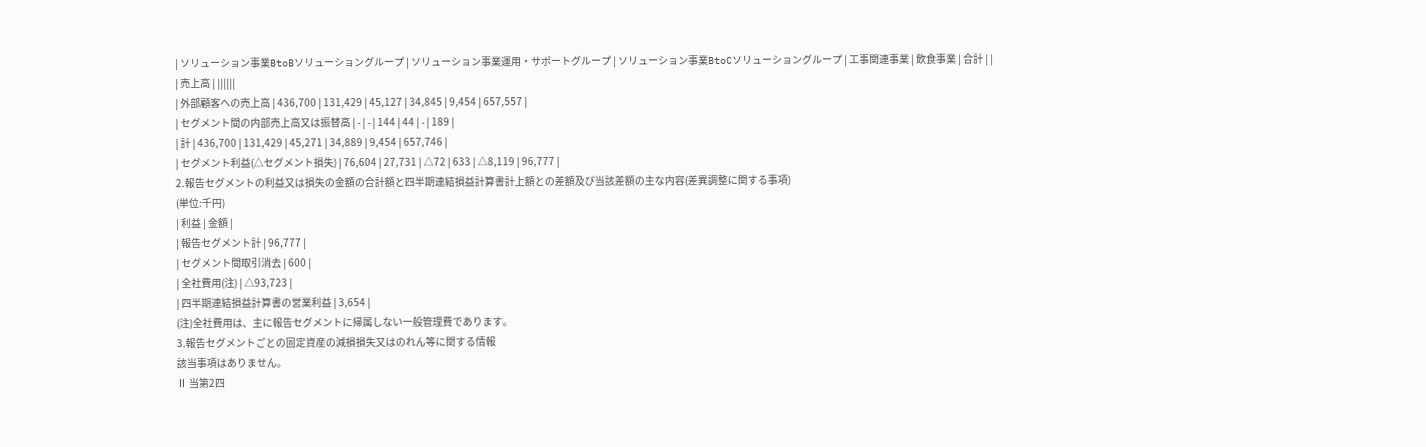| ソリューション事業BtoBソリューショングループ | ソリューション事業運用・サポートグループ | ソリューション事業BtoCソリューショングループ | 工事関連事業 | 飲食事業 | 合計 | |
| 売上高 | ||||||
| 外部顧客への売上高 | 436,700 | 131,429 | 45,127 | 34,845 | 9,454 | 657,557 |
| セグメント間の内部売上高又は振替高 | - | - | 144 | 44 | - | 189 |
| 計 | 436,700 | 131,429 | 45,271 | 34,889 | 9,454 | 657,746 |
| セグメント利益(△セグメント損失) | 76,604 | 27,731 | △72 | 633 | △8,119 | 96,777 |
2.報告セグメントの利益又は損失の金額の合計額と四半期連結損益計算書計上額との差額及び当該差額の主な内容(差異調整に関する事項)
(単位:千円)
| 利益 | 金額 |
| 報告セグメント計 | 96,777 |
| セグメント間取引消去 | 600 |
| 全社費用(注) | △93,723 |
| 四半期連結損益計算書の営業利益 | 3,654 |
(注)全社費用は、主に報告セグメントに帰属しない一般管理費であります。
3.報告セグメントごとの固定資産の減損損失又はのれん等に関する情報
該当事項はありません。
Ⅱ 当第2四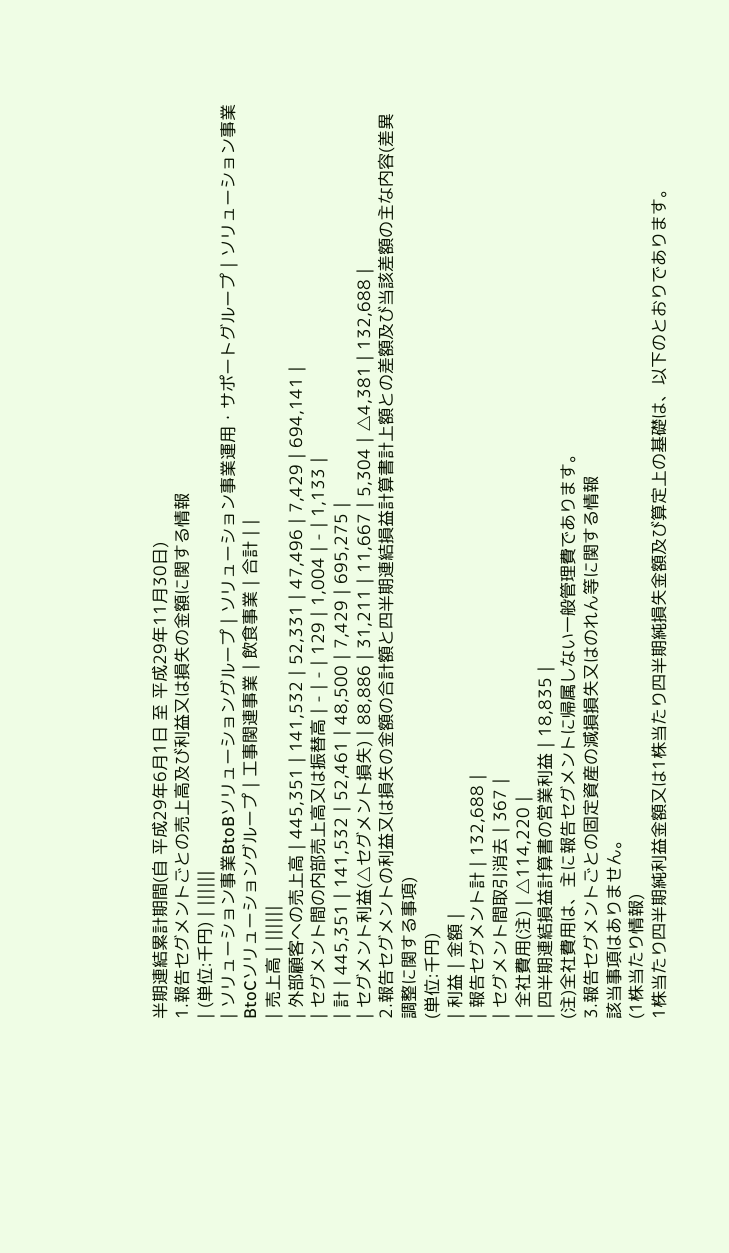半期連結累計期間(自 平成29年6月1日 至 平成29年11月30日)
1.報告セグメントごとの売上高及び利益又は損失の金額に関する情報
| (単位:千円) | ||||||
| ソリューション事業BtoBソリューショングループ | ソリューション事業運用・サポートグループ | ソリューション事業BtoCソリューショングループ | 工事関連事業 | 飲食事業 | 合計 | |
| 売上高 | ||||||
| 外部顧客への売上高 | 445,351 | 141,532 | 52,331 | 47,496 | 7,429 | 694,141 |
| セグメント間の内部売上高又は振替高 | - | - | 129 | 1,004 | - | 1,133 |
| 計 | 445,351 | 141,532 | 52,461 | 48,500 | 7,429 | 695,275 |
| セグメント利益(△セグメント損失) | 88,886 | 31,211 | 11,667 | 5,304 | △4,381 | 132,688 |
2.報告セグメントの利益又は損失の金額の合計額と四半期連結損益計算書計上額との差額及び当該差額の主な内容(差異調整に関する事項)
(単位:千円)
| 利益 | 金額 |
| 報告セグメント計 | 132,688 |
| セグメント間取引消去 | 367 |
| 全社費用(注) | △114,220 |
| 四半期連結損益計算書の営業利益 | 18,835 |
(注)全社費用は、主に報告セグメントに帰属しない一般管理費であります。
3.報告セグメントごとの固定資産の減損損失又はのれん等に関する情報
該当事項はありません。
(1株当たり情報)
1株当たり四半期純利益金額又は1株当たり四半期純損失金額及び算定上の基礎は、以下のとおりであります。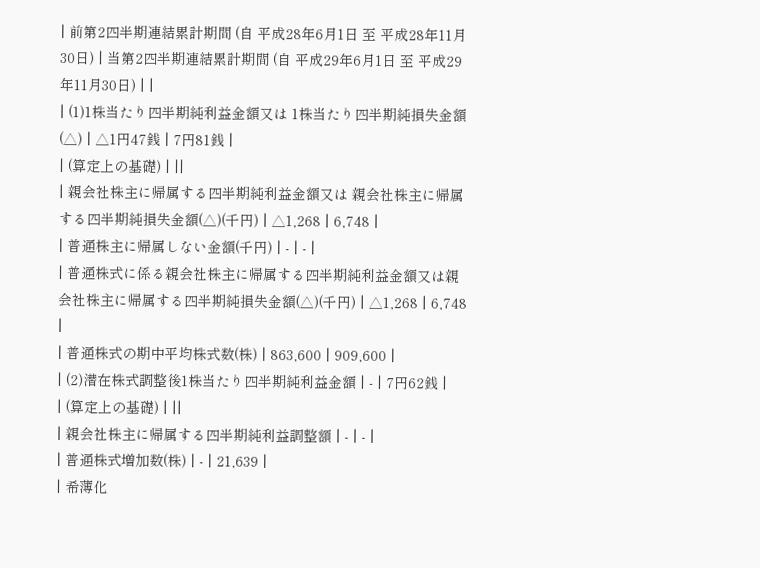| 前第2四半期連結累計期間 (自 平成28年6月1日 至 平成28年11月30日) | 当第2四半期連結累計期間 (自 平成29年6月1日 至 平成29年11月30日) | |
| (1)1株当たり四半期純利益金額又は 1株当たり四半期純損失金額(△) | △1円47銭 | 7円81銭 |
| (算定上の基礎) | ||
| 親会社株主に帰属する四半期純利益金額又は 親会社株主に帰属する四半期純損失金額(△)(千円) | △1,268 | 6,748 |
| 普通株主に帰属しない金額(千円) | - | - |
| 普通株式に係る親会社株主に帰属する四半期純利益金額又は親会社株主に帰属する四半期純損失金額(△)(千円) | △1,268 | 6,748 |
| 普通株式の期中平均株式数(株) | 863,600 | 909,600 |
| (2)潜在株式調整後1株当たり四半期純利益金額 | - | 7円62銭 |
| (算定上の基礎) | ||
| 親会社株主に帰属する四半期純利益調整額 | - | - |
| 普通株式増加数(株) | - | 21,639 |
| 希薄化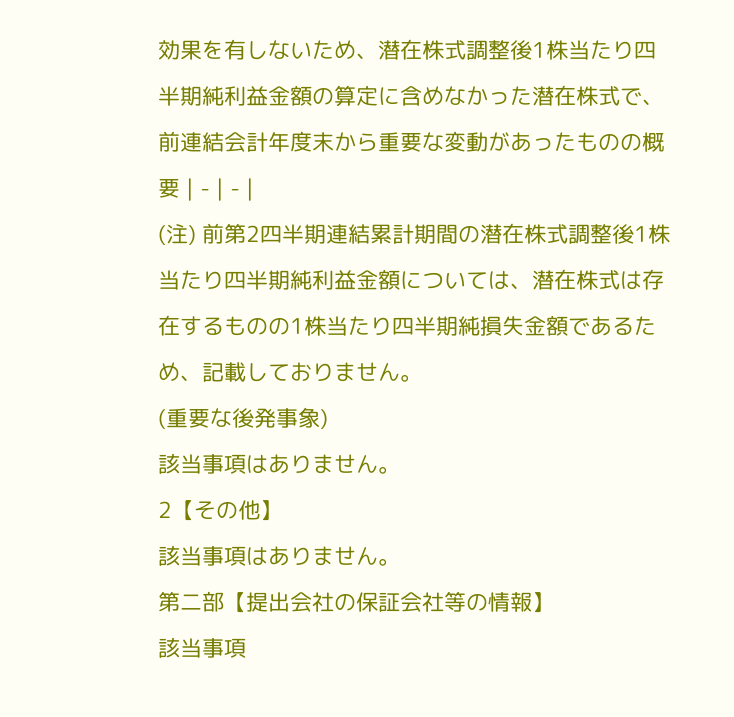効果を有しないため、潜在株式調整後1株当たり四半期純利益金額の算定に含めなかった潜在株式で、前連結会計年度末から重要な変動があったものの概要 | - | - |
(注) 前第2四半期連結累計期間の潜在株式調整後1株当たり四半期純利益金額については、潜在株式は存在するものの1株当たり四半期純損失金額であるため、記載しておりません。
(重要な後発事象)
該当事項はありません。
2【その他】
該当事項はありません。
第二部【提出会社の保証会社等の情報】
該当事項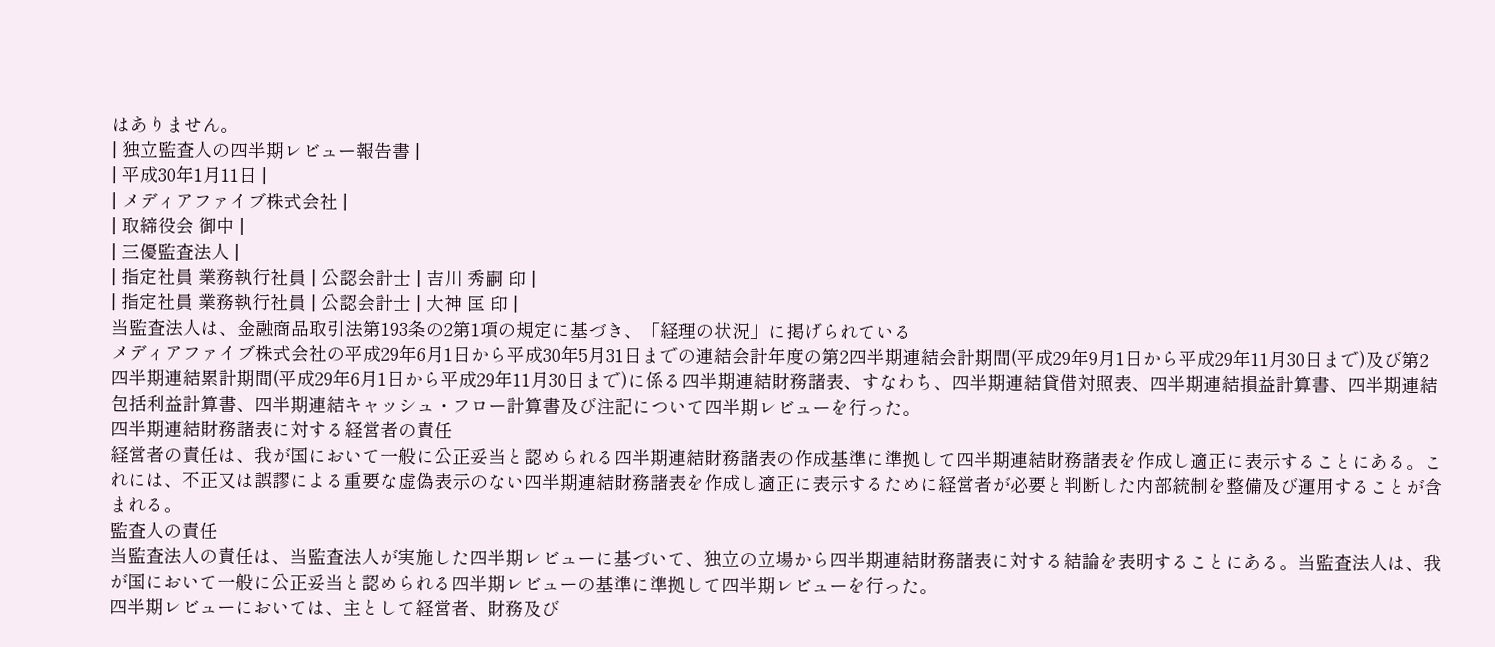はありません。
| 独立監査人の四半期レビュー報告書 |
| 平成30年1月11日 |
| メディアファイブ株式会社 |
| 取締役会 御中 |
| 三優監査法人 |
| 指定社員 業務執行社員 | 公認会計士 | 吉川 秀嗣 印 |
| 指定社員 業務執行社員 | 公認会計士 | 大神 匡 印 |
当監査法人は、金融商品取引法第193条の2第1項の規定に基づき、「経理の状況」に掲げられている
メディアファイブ株式会社の平成29年6月1日から平成30年5月31日までの連結会計年度の第2四半期連結会計期間(平成29年9月1日から平成29年11月30日まで)及び第2四半期連結累計期間(平成29年6月1日から平成29年11月30日まで)に係る四半期連結財務諸表、すなわち、四半期連結貸借対照表、四半期連結損益計算書、四半期連結包括利益計算書、四半期連結キャッシュ・フロー計算書及び注記について四半期レビューを行った。
四半期連結財務諸表に対する経営者の責任
経営者の責任は、我が国において一般に公正妥当と認められる四半期連結財務諸表の作成基準に準拠して四半期連結財務諸表を作成し適正に表示することにある。これには、不正又は誤謬による重要な虚偽表示のない四半期連結財務諸表を作成し適正に表示するために経営者が必要と判断した内部統制を整備及び運用することが含まれる。
監査人の責任
当監査法人の責任は、当監査法人が実施した四半期レビューに基づいて、独立の立場から四半期連結財務諸表に対する結論を表明することにある。当監査法人は、我が国において一般に公正妥当と認められる四半期レビューの基準に準拠して四半期レビューを行った。
四半期レビューにおいては、主として経営者、財務及び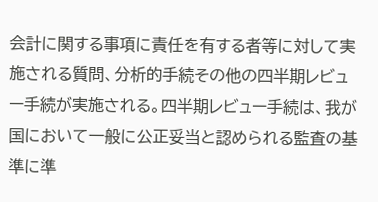会計に関する事項に責任を有する者等に対して実施される質問、分析的手続その他の四半期レビュー手続が実施される。四半期レビュー手続は、我が国において一般に公正妥当と認められる監査の基準に準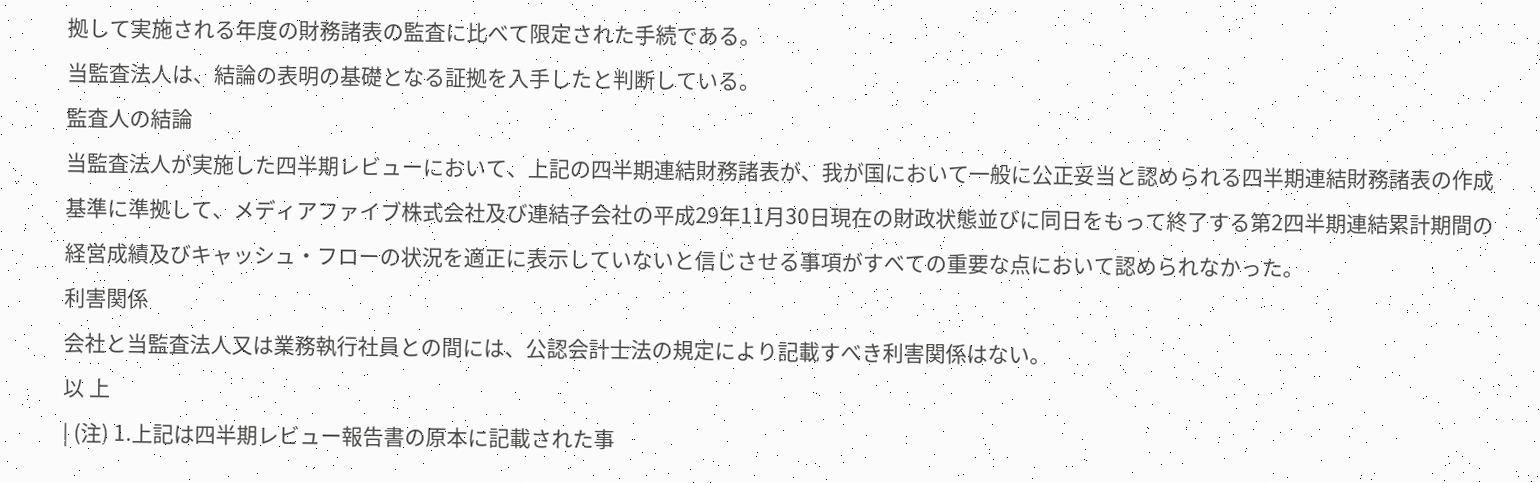拠して実施される年度の財務諸表の監査に比べて限定された手続である。
当監査法人は、結論の表明の基礎となる証拠を入手したと判断している。
監査人の結論
当監査法人が実施した四半期レビューにおいて、上記の四半期連結財務諸表が、我が国において一般に公正妥当と認められる四半期連結財務諸表の作成基準に準拠して、メディアファイブ株式会社及び連結子会社の平成29年11月30日現在の財政状態並びに同日をもって終了する第2四半期連結累計期間の経営成績及びキャッシュ・フローの状況を適正に表示していないと信じさせる事項がすべての重要な点において認められなかった。
利害関係
会社と当監査法人又は業務執行社員との間には、公認会計士法の規定により記載すべき利害関係はない。
以 上
| (注) 1.上記は四半期レビュー報告書の原本に記載された事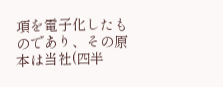項を電子化したものであり、その原本は当社(四半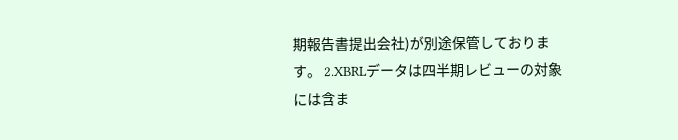期報告書提出会社)が別途保管しております。 2.XBRLデータは四半期レビューの対象には含ま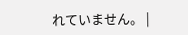れていません。 |